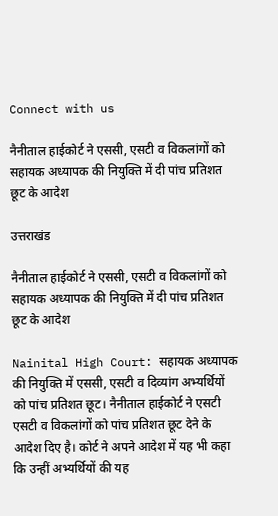Connect with us

नैनीताल हाईकोर्ट ने एससी, एसटी व विकलांगों को सहायक अध्यापक की नियुक्ति में दी पांच प्रतिशत छूट के आदेश

उत्तराखंड

नैनीताल हाईकोर्ट ने एससी, एसटी व विकलांगों को सहायक अध्यापक की नियुक्ति में दी पांच प्रतिशत छूट के आदेश

Nainital High Court: सहायक अध्यापक की नियुक्ति में एससी, एसटी व दिव्यांग अभ्यर्थियों को पांच प्रतिशत छूट। नैनीताल हाईकोर्ट ने एसटी एसटी व विकलांगों को पांच प्रतिशत छूट देने के आदेश दिए है। कोर्ट ने अपने आदेश में यह भी कहा कि उन्हीं अभ्यर्थियों की यह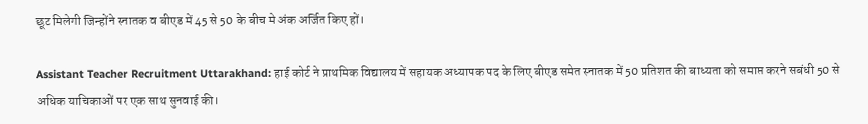छूट मिलेगी जिन्होंने स्नातक व बीएड में 45 से 50 के बीच मे अंक अर्जित किए हों।

Assistant Teacher Recruitment Uttarakhand: हाई कोर्ट ने प्राथमिक विद्यालय में सहायक अध्यापक पद के लिए बीएड समेत स्नातक में 50 प्रतिशत की बाध्यता को समाप्त करने सबंधी 50 से अधिक याचिकाओं पर एक साथ सुनवाई की।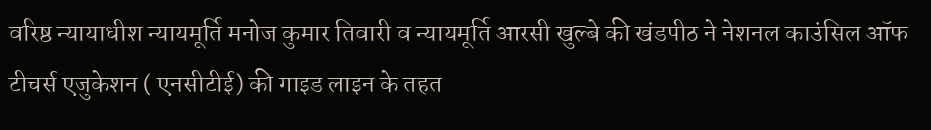वरिष्ठ न्यायाधीश न्यायमूर्ति मनोज कुमार तिवारी व न्यायमूर्ति आरसी खुल्बे की खंडपीठ ने नेशनल काउंसिल ऑफ टीचर्स एजुकेशन ( एनसीटीई) की गाइड लाइन के तहत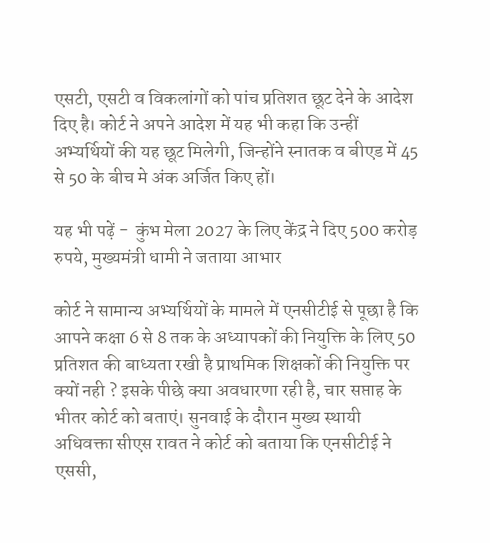एसटी, एसटी व विकलांगों को पांच प्रतिशत छूट देने के आदेश दिए है। कोर्ट ने अपने आदेश में यह भी कहा कि उन्हीं अभ्यर्थियों की यह छूट मिलेगी, जिन्होंने स्नातक व बीएड में 45 से 50 के बीच मे अंक अर्जित किए हों।

यह भी पढ़ें -  कुंभ मेला 2027 के लिए केंद्र ने दिए 500 करोड़ रुपये, मुख्यमंत्री धामी ने जताया आभार

कोर्ट ने सामान्य अभ्यर्थियों के मामले में एनसीटीई से पूछा है कि आपने कक्षा 6 से 8 तक के अध्यापकों की नियुक्ति के लिए 50 प्रतिशत की बाध्यता रखी है प्राथमिक शिक्षकों की नियुक्ति पर क्यों नही ? इसके पीछे क्या अवधारणा रही है, चार सप्ताह के भीतर कोर्ट को बताएं। सुनवाई के दौरान मुख्य स्थायी अधिवक्ता सीएस रावत ने कोर्ट को बताया कि एनसीटीई ने एससी,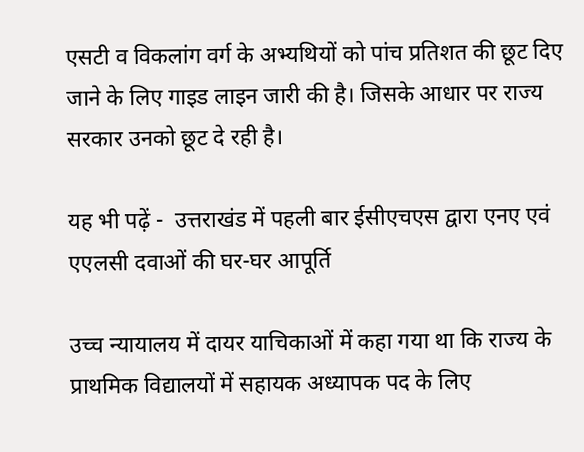एसटी व विकलांग वर्ग के अभ्यथियों को पांच प्रतिशत की छूट दिए जाने के लिए गाइड लाइन जारी की है। जिसके आधार पर राज्य सरकार उनको छूट दे रही है।

यह भी पढ़ें -  उत्तराखंड में पहली बार ईसीएचएस द्वारा एनए एवं एएलसी दवाओं की घर-घर आपूर्ति

उच्च न्यायालय में दायर याचिकाओं में कहा गया था कि राज्य के प्राथमिक विद्यालयों में सहायक अध्यापक पद के लिए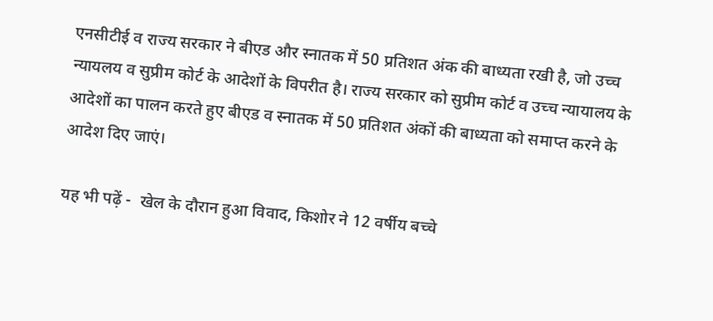एनसीटीई व राज्य सरकार ने बीएड और स्नातक में 50 प्रतिशत अंक की बाध्यता रखी है, जो उच्च न्यायलय व सुप्रीम कोर्ट के आदेशों के विपरीत है। राज्य सरकार को सुप्रीम कोर्ट व उच्च न्यायालय के आदेशों का पालन करते हुए बीएड व स्नातक में 50 प्रतिशत अंकों की बाध्यता को समाप्त करने के आदेश दिए जाएं।

यह भी पढ़ें -  खेल के दौरान हुआ विवाद, किशोर ने 12 वर्षीय बच्चे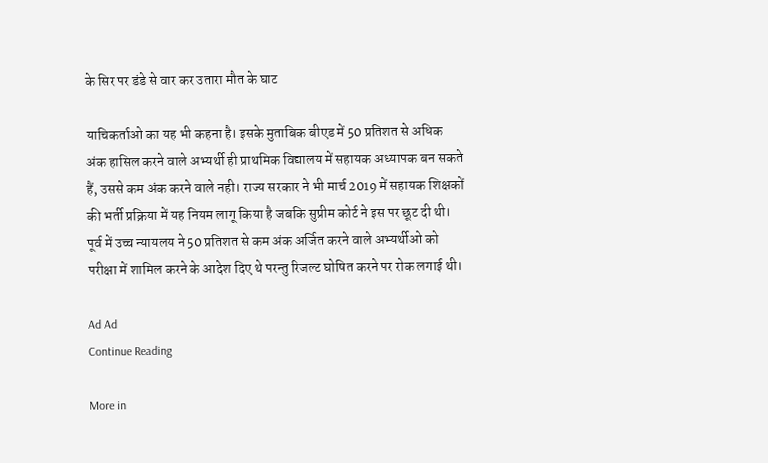के सिर पर डंडे से वार कर उतारा मौत के घाट

याचिकर्ताओ का यह भी कहना है। इसके मुताबिक बीएड में 50 प्रतिशत से अधिक अंक हासिल करने वाले अभ्यर्थी ही प्राथमिक विद्यालय में सहायक अध्यापक बन सकते हैं, उससे कम अंक करने वाले नही। राज्य सरकार ने भी मार्च 2019 में सहायक शिक्षकों की भर्ती प्रक्रिया में यह नियम लागू किया है जबकि सुप्रीम कोर्ट ने इस पर छूट दी थी। पूर्व में उच्च न्यायलय ने 50 प्रतिशत से कम अंक अर्जित करने वाले अभ्यर्थीओ को परीक्षा में शामिल करने के आदेश दिए थे परन्तु रिजल्ट घोषित करने पर रोक लगाई थी।

Ad Ad
Continue Reading

More in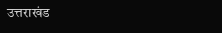उत्तराखंड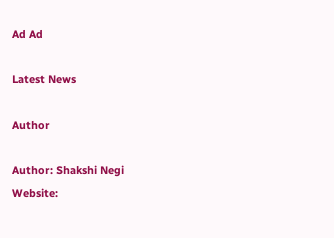Ad Ad

Latest News

Author

Author: Shakshi Negi
Website: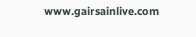www.gairsainlive.com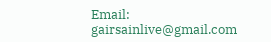Email: gairsainlive@gmail.com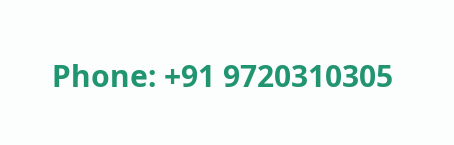Phone: +91 9720310305